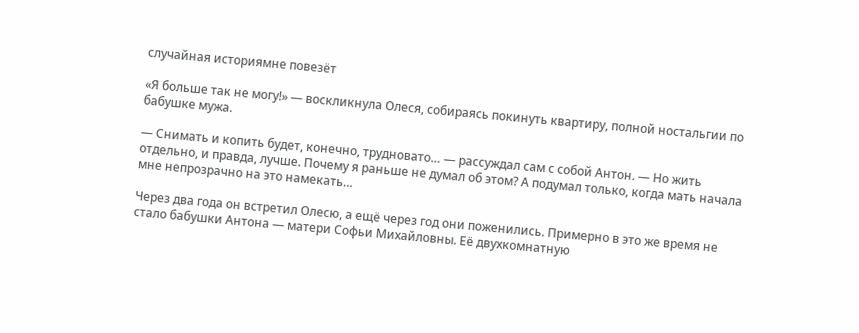случайная историямне повезёт

«Я больше так не могу!» — воскликнула Олеся, собираясь покинуть квартиру, полной ностальгии по бабушке мужа.

— Снимать и копить будет, конечно, трудновато… — рассуждал сам с собой Антон. — Но жить отдельно, и правда, лучше. Почему я раньше не думал об этом? А подумал только, когда мать начала мне непрозрачно на это намекать…

Через два года он встретил Олесю, а ещё через год они поженились. Примерно в это же время не стало бабушки Антона — матери Софьи Михайловны. Её двухкомнатную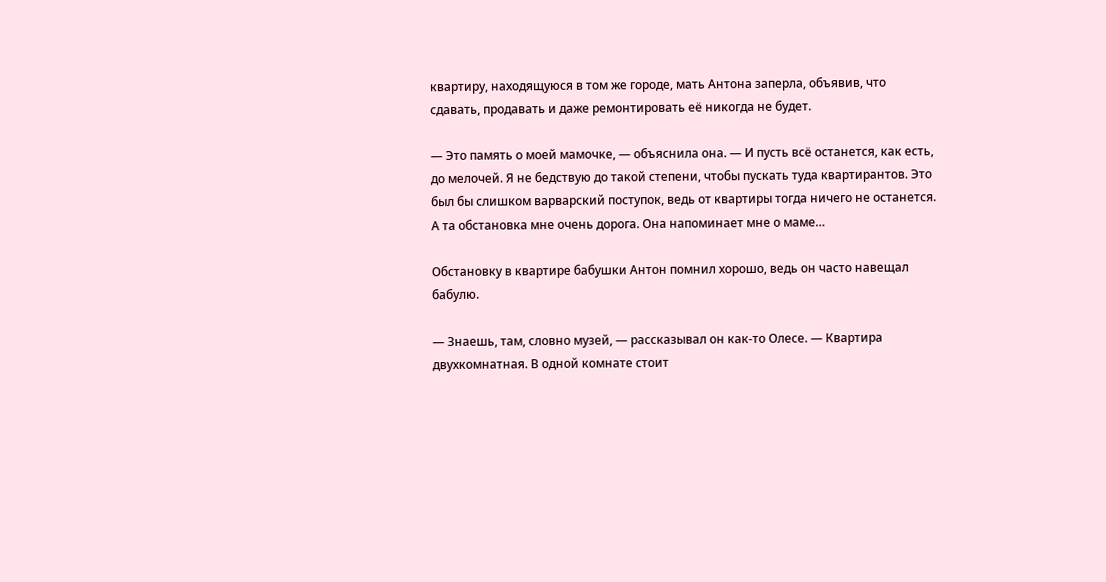квартиру, находящуюся в том же городе, мать Антона заперла, объявив, что сдавать, продавать и даже ремонтировать её никогда не будет.

— Это память о моей мамочке, — объяснила она. — И пусть всё останется, как есть, до мелочей. Я не бедствую до такой степени, чтобы пускать туда квартирантов. Это был бы слишком варварский поступок, ведь от квартиры тогда ничего не останется. А та обстановка мне очень дорога. Она напоминает мне о маме…

Обстановку в квартире бабушки Антон помнил хорошо, ведь он часто навещал бабулю.

— Знаешь, там, словно музей, — рассказывал он как-то Олесе. — Квартира двухкомнатная. В одной комнате стоит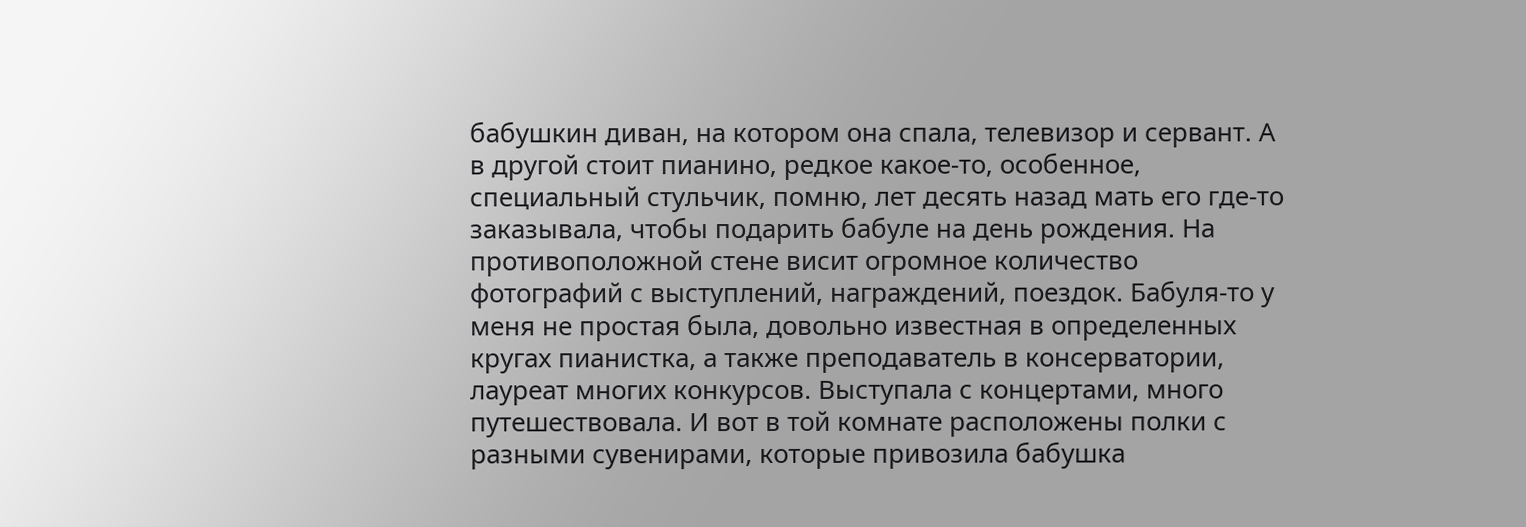бабушкин диван, на котором она спала, телевизор и сервант. А в другой стоит пианино, редкое какое-то, особенное, специальный стульчик, помню, лет десять назад мать его где-то заказывала, чтобы подарить бабуле на день рождения. На противоположной стене висит огромное количество фотографий с выступлений, награждений, поездок. Бабуля-то у меня не простая была, довольно известная в определенных кругах пианистка, а также преподаватель в консерватории, лауреат многих конкурсов. Выступала с концертами, много путешествовала. И вот в той комнате расположены полки с разными сувенирами, которые привозила бабушка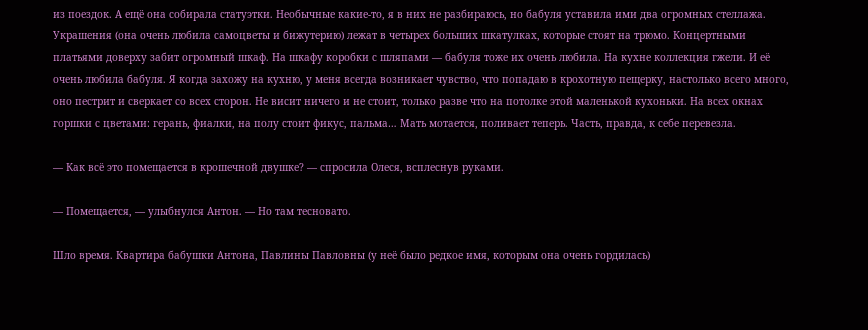из поездок. А ещё она собирала статуэтки. Необычные какие-то, я в них не разбираюсь, но бабуля уставила ими два огромных стеллажа. Украшения (она очень любила самоцветы и бижутерию) лежат в четырех больших шкатулках, которые стоят на трюмо. Концертными платьями доверху забит огромный шкаф. На шкафу коробки с шляпами — бабуля тоже их очень любила. На кухне коллекция гжели. И её очень любила бабуля. Я когда захожу на кухню, у меня всегда возникает чувство, что попадаю в крохотную пещерку, настолько всего много, оно пестрит и сверкает со всех сторон. Не висит ничего и не стоит, только разве что на потолке этой маленькой кухоньки. На всех окнах горшки с цветами: герань, фиалки, на полу стоит фикус, пальма… Мать мотается, поливает теперь. Часть, правда, к себе перевезла.

— Как всё это помещается в крошечной двушке? — спросила Олеся, всплеснув руками.

— Помещается, — улыбнулся Антон. — Но там тесновато.

Шло время. Квартира бабушки Антона, Павлины Павловны (у неё было редкое имя, которым она очень гордилась)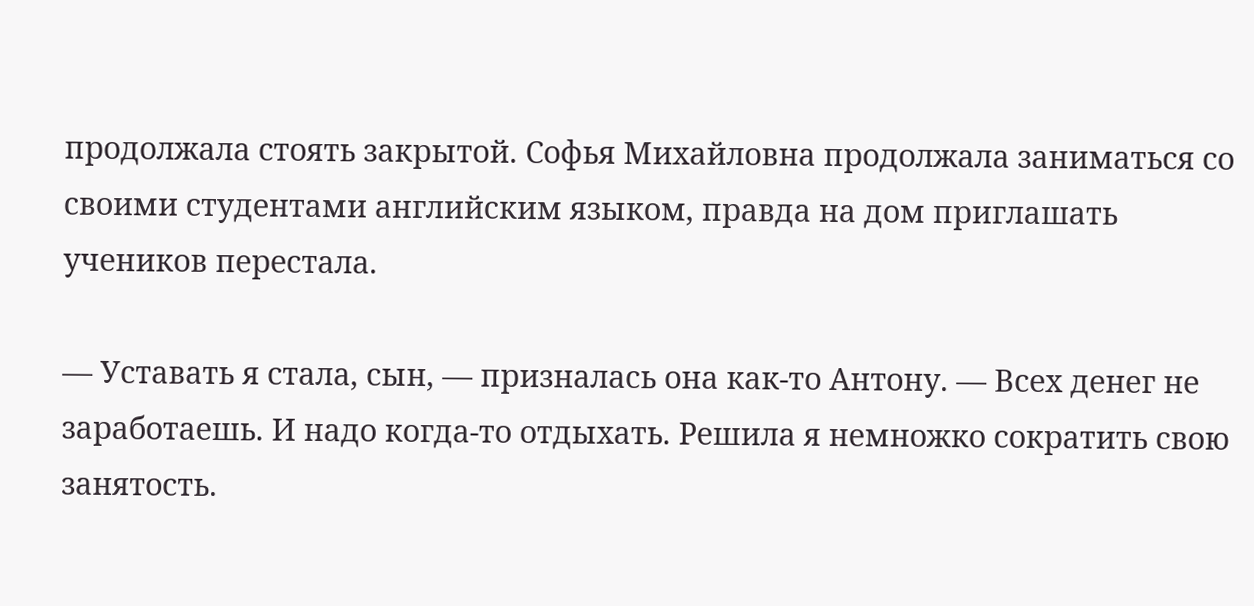продолжала стоять закрытой. Софья Михайловна продолжала заниматься со своими студентами английским языком, правда на дом приглашать учеников перестала.

— Уставать я стала, сын, — призналась она как-то Антону. — Всех денег не заработаешь. И надо когда-то отдыхать. Решила я немножко сократить свою занятость.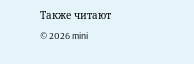Также читают
© 2026 mini